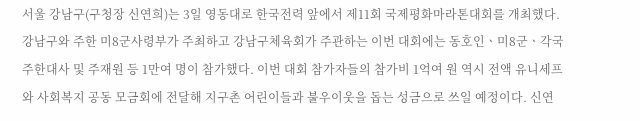서울 강남구(구청장 신연희)는 3일 영동대로 한국전력 앞에서 제11회 국제평화마라톤대회를 개최했다. 강남구와 주한 미8군사령부가 주최하고 강남구체육회가 주관하는 이번 대회에는 동호인ㆍ미8군ㆍ각국 주한대사 및 주재원 등 1만여 명이 참가했다. 이번 대회 참가자들의 참가비 1억여 원 역시 전액 유니세프와 사회복지 공동 모금회에 전달해 지구촌 어린이들과 불우이웃을 돕는 성금으로 쓰일 예정이다. 신연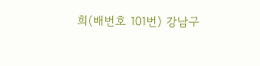희(배번호 101번) 강남구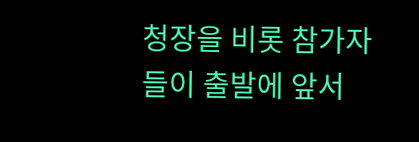청장을 비롯 참가자들이 출발에 앞서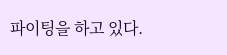파이팅을 하고 있다.